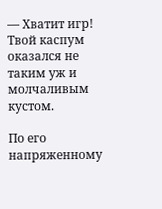— Хватит игр! Твой каспум оказался не таким уж и молчаливым кустом.

По его напряженному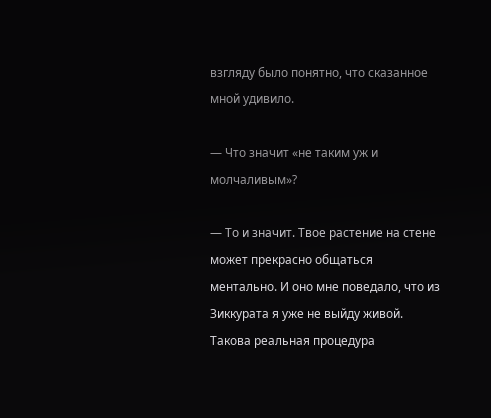взгляду было понятно, что сказанное мной удивило.

— Что значит «не таким уж и молчаливым»?

— То и значит. Твое растение на стене может прекрасно общаться ментально. И оно мне поведало, что из Зиккурата я уже не выйду живой. Такова реальная процедура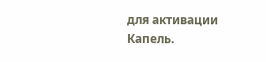для активации Капель.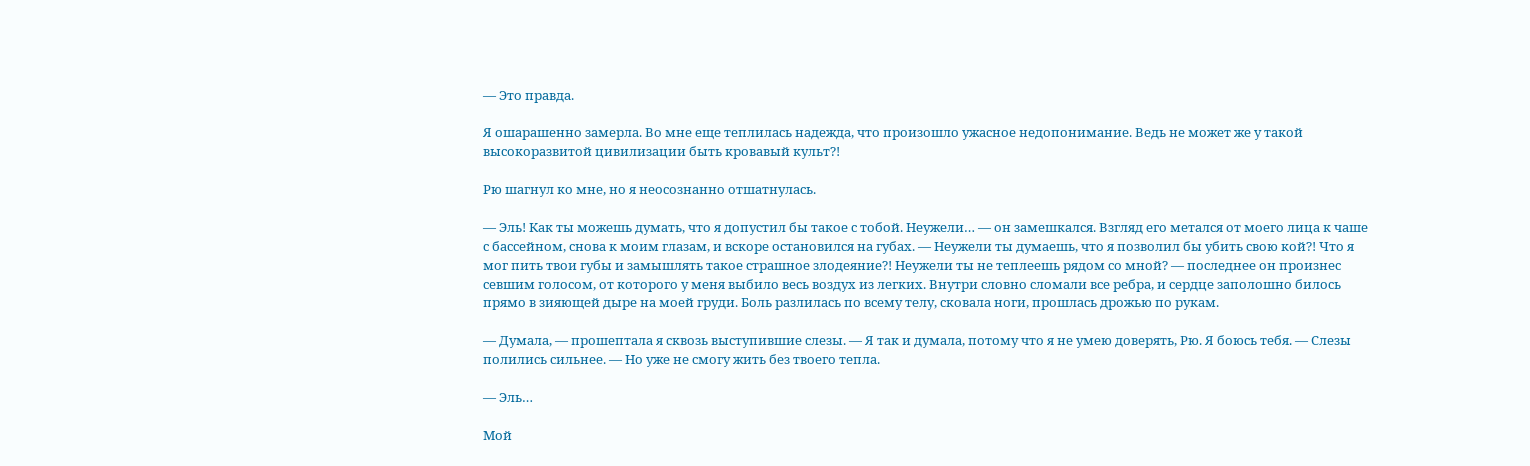— Это правда.

Я ошарашенно замерла. Во мне еще теплилась надежда, что произошло ужасное недопонимание. Ведь не может же у такой высокоразвитой цивилизации быть кровавый культ?!

Рю шагнул ко мне, но я неосознанно отшатнулась.

— Эль! Как ты можешь думать, что я допустил бы такое с тобой. Неужели… — он замешкался. Взгляд его метался от моего лица к чаше с бассейном, снова к моим глазам, и вскоре остановился на губах. — Неужели ты думаешь, что я позволил бы убить свою кой?! Что я мог пить твои губы и замышлять такое страшное злодеяние?! Неужели ты не теплеешь рядом со мной? — последнее он произнес севшим голосом, от которого у меня выбило весь воздух из легких. Внутри словно сломали все ребра, и сердце заполошно билось прямо в зияющей дыре на моей груди. Боль разлилась по всему телу, сковала ноги, прошлась дрожью по рукам.

— Думала, — прошептала я сквозь выступившие слезы. — Я так и думала, потому что я не умею доверять, Рю. Я боюсь тебя. — Слезы полились сильнее. — Но уже не смогу жить без твоего тепла.

— Эль…

Мой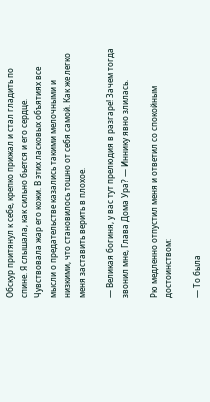Обскур притянул к себе, крепко прижал и стал гладить по спине. Я слышала, как сильно бьется и его сердце. Чувствовала жар его кожи. В этих ласковых объятиях все мысли о предательстве казались такими мелочными и низкими, что становилось тошно от себя самой. Как же легко меня заставить верить в плохое.

— Великая богиня, у вас тут прелюдия в разгаре! Зачем тогда звонил мне, Глава Дома Ура? — Иннику явно злилась.

Рю медленно отпустил меня и ответил со спокойным достоинством:

— То была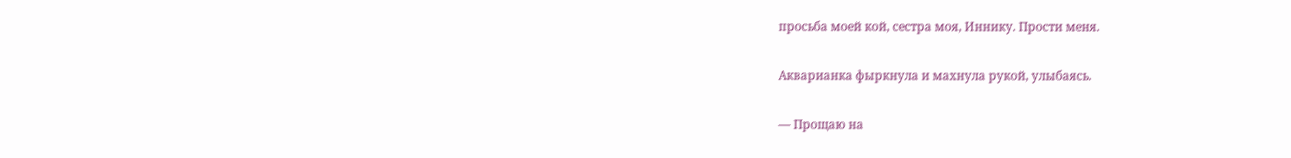просьба моей кой, сестра моя, Иннику. Прости меня.

Акварианка фыркнула и махнула рукой, улыбаясь.

— Прощаю на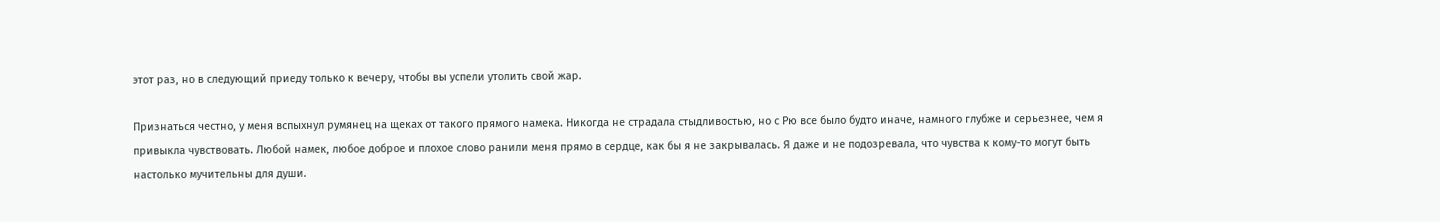этот раз, но в следующий приеду только к вечеру, чтобы вы успели утолить свой жар.

Признаться честно, у меня вспыхнул румянец на щеках от такого прямого намека. Никогда не страдала стыдливостью, но с Рю все было будто иначе, намного глубже и серьезнее, чем я привыкла чувствовать. Любой намек, любое доброе и плохое слово ранили меня прямо в сердце, как бы я не закрывалась. Я даже и не подозревала, что чувства к кому-то могут быть настолько мучительны для души.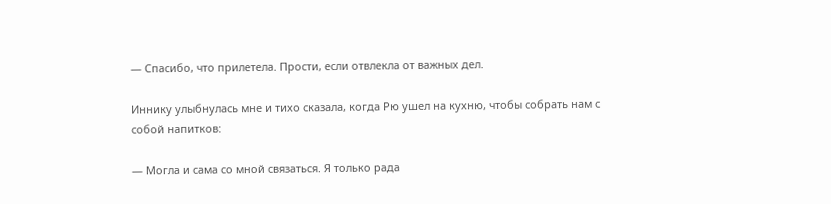— Спасибо, что прилетела. Прости, если отвлекла от важных дел.

Иннику улыбнулась мне и тихо сказала, когда Рю ушел на кухню, чтобы собрать нам с собой напитков:

— Могла и сама со мной связаться. Я только рада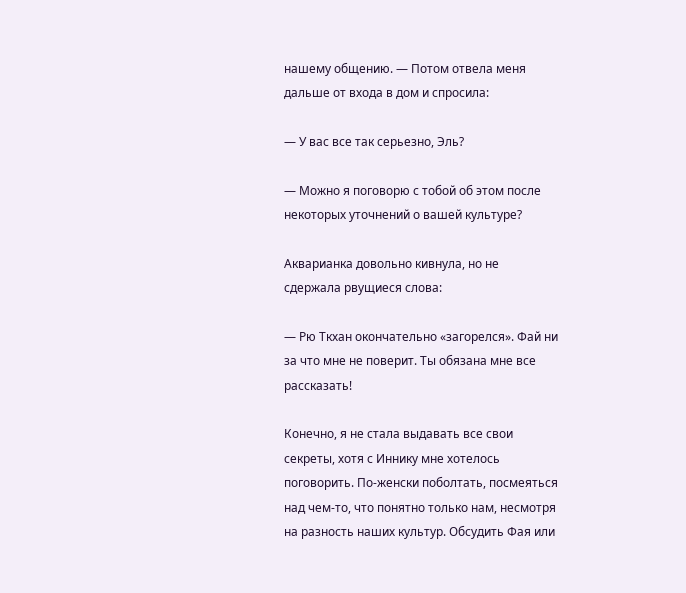нашему общению. — Потом отвела меня дальше от входа в дом и спросила:

— У вас все так серьезно, Эль?

— Можно я поговорю с тобой об этом после некоторых уточнений о вашей культуре?

Акварианка довольно кивнула, но не сдержала рвущиеся слова:

— Рю Ткхан окончательно «загорелся». Фай ни за что мне не поверит. Ты обязана мне все рассказать!

Конечно, я не стала выдавать все свои секреты, хотя с Иннику мне хотелось поговорить. По-женски поболтать, посмеяться над чем-то, что понятно только нам, несмотря на разность наших культур. Обсудить Фая или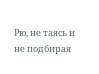Рю, не таясь и не подбирая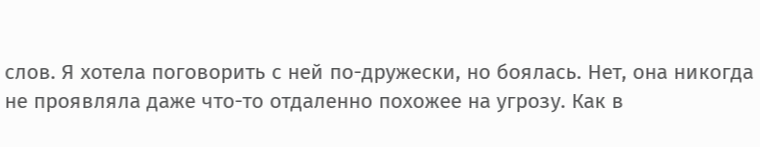слов. Я хотела поговорить с ней по-дружески, но боялась. Нет, она никогда не проявляла даже что-то отдаленно похожее на угрозу. Как в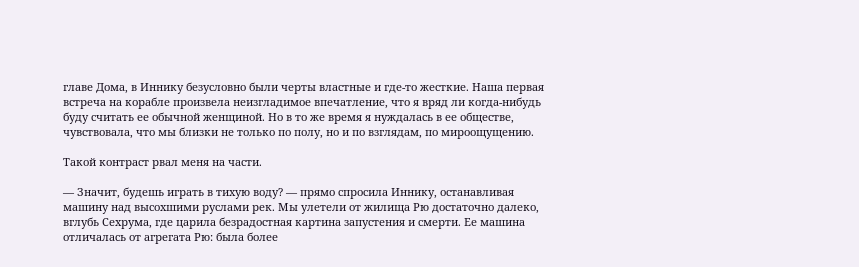главе Дома, в Иннику безусловно были черты властные и где-то жесткие. Наша первая встреча на корабле произвела неизгладимое впечатление, что я вряд ли когда-нибудь буду считать ее обычной женщиной. Но в то же время я нуждалась в ее обществе, чувствовала, что мы близки не только по полу, но и по взглядам, по мироощущению.

Такой контраст рвал меня на части.

— Значит, будешь играть в тихую воду? — прямо спросила Иннику, останавливая машину над высохшими руслами рек. Мы улетели от жилища Рю достаточно далеко, вглубь Сехрума, где царила безрадостная картина запустения и смерти. Ее машина отличалась от агрегата Рю: была более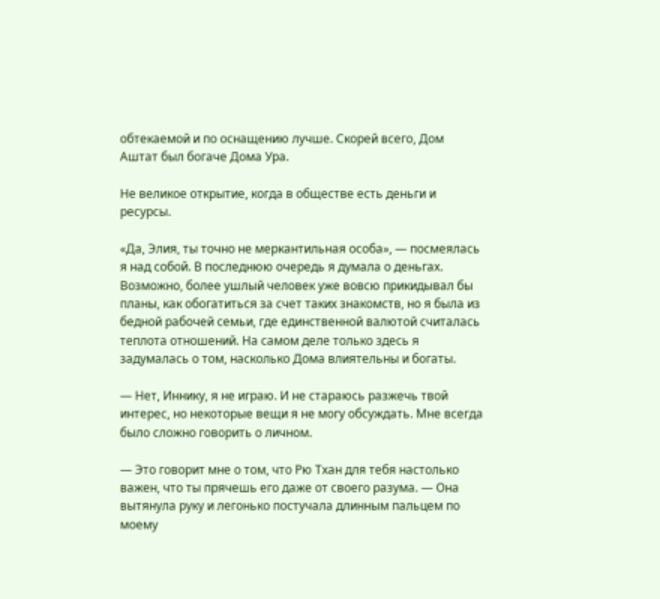обтекаемой и по оснащению лучше. Скорей всего, Дом Аштат был богаче Дома Ура.

Не великое открытие, когда в обществе есть деньги и ресурсы.

«Да, Элия, ты точно не меркантильная особа», — посмеялась я над собой. В последнюю очередь я думала о деньгах. Возможно, более ушлый человек уже вовсю прикидывал бы планы, как обогатиться за счет таких знакомств, но я была из бедной рабочей семьи, где единственной валютой считалась теплота отношений. На самом деле только здесь я задумалась о том, насколько Дома влиятельны и богаты.

— Нет, Иннику, я не играю. И не стараюсь разжечь твой интерес, но некоторые вещи я не могу обсуждать. Мне всегда было сложно говорить о личном.

— Это говорит мне о том, что Рю Тхан для тебя настолько важен, что ты прячешь его даже от своего разума. — Она вытянула руку и легонько постучала длинным пальцем по моему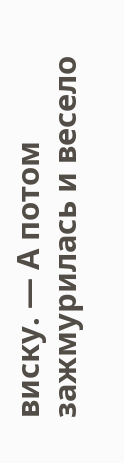виску. — А потом зажмурилась и весело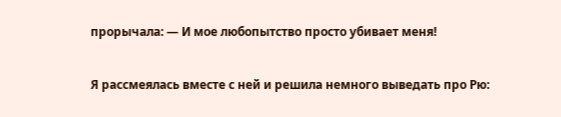прорычала: — И мое любопытство просто убивает меня!

Я рассмеялась вместе с ней и решила немного выведать про Рю: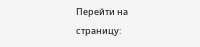Перейти на страницу: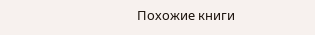Похожие книги